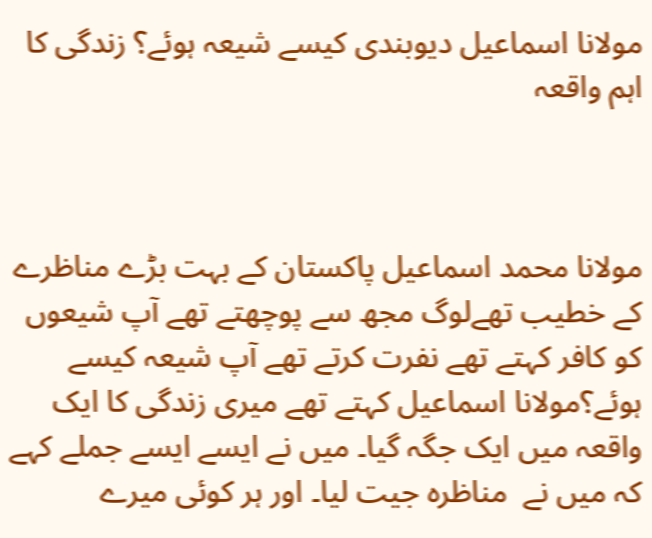مولانا اسماعیل دیوبندی کیسے شیعہ ہوئے؟ زندگی کا اہم واقعہ



مولانا محمد اسماعیل پاکستان کے بہت بڑے مناظرے کے خطيب تھےلوگ مجھ سے پوچھتے تھے آپ شیعوں کو کافر کہتے تھے نفرت کرتے تھے آپ شيعہ کیسے ہوئے؟مولانا اسماعیل کہتے تھے میری زندگی کا ایک واقعہ میں ایک جگہ گیا۔ میں نے ایسے ایسے جملے کہے کہ میں نے  مناظرہ جیت لیا۔ اور ہر کوئی میرے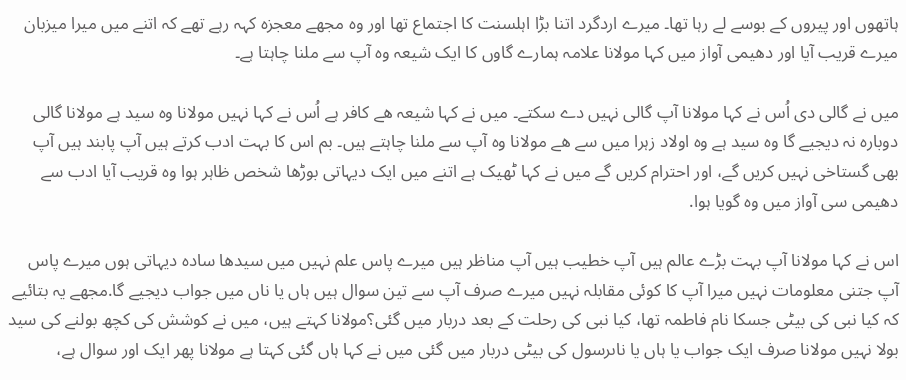ہاتھوں اور پیروں کے بوسے لے رہا تھا۔ میرے اردگرد اتنا بڑا اہلسنت کا اجتماع تھا اور وہ مجھے معجزہ کہہ رہے تھے کہ اتنے میں میرا میزبان میرے قریب آیا اور دھیمی آواز میں کہا مولانا علامہ ہمارے گاوں کا ایک شیعہ وہ آپ سے ملنا چاہتا ہے۔

میں نے گالی دی اُس نے کہا مولانا آپ گالی نہیں دے سکتے۔ میں نے کہا شیعہ ھے کافر ہے اُس نے کہا نہیں مولانا وہ سید ہے مولانا گالی دوبارہ نہ دیجیے گا وہ سید ہے وہ اولاد زہرا میں سے ھے مولانا وہ آپ سے ملنا چاہتے ہیں۔ بم اس کا بہت ادب کرتے ہیں آپ پابند ہیں آپ بھی گستاخی نہیں کریں گے، اور احترام کریں گے میں نے کہا ٹھیک ہے اتنے میں ایک دیہاتی بوڑھا شخص ظاہر ہوا وہ قریب آیا ادب سے دھیمی سی آواز میں وہ گویا ہوا.

اس نے کہا مولانا آپ بہت بڑے عالم ہیں آپ خطیب ہیں آپ مناظر ہیں میرے پاس علم نہیں میں سیدھا سادہ دیہاتی ہوں میرے پاس آپ جتنی معلومات نہیں میرا آپ کا کوئی مقابلہ نہیں میرے صرف آپ سے تین سوال ہیں ہاں یا ناں میں جواب دیجیے گا.مجھے یہ بتائیے کہ کیا نبی کی بیٹی جسکا نام فاطمہ تھا، کیا نبی کی رحلت کے بعد دربار میں گئی؟مولانا کہتے ہیں، میں نے کوشش کی کچھ بولنے کی سید بولا نہیں مولانا صرف ایک جواب یا ہاں یا ناںرسول کی بیٹی دربار میں گئی میں نے کہا ہاں گئی کہتا ہے مولانا پھر ایک اور سوال ہے،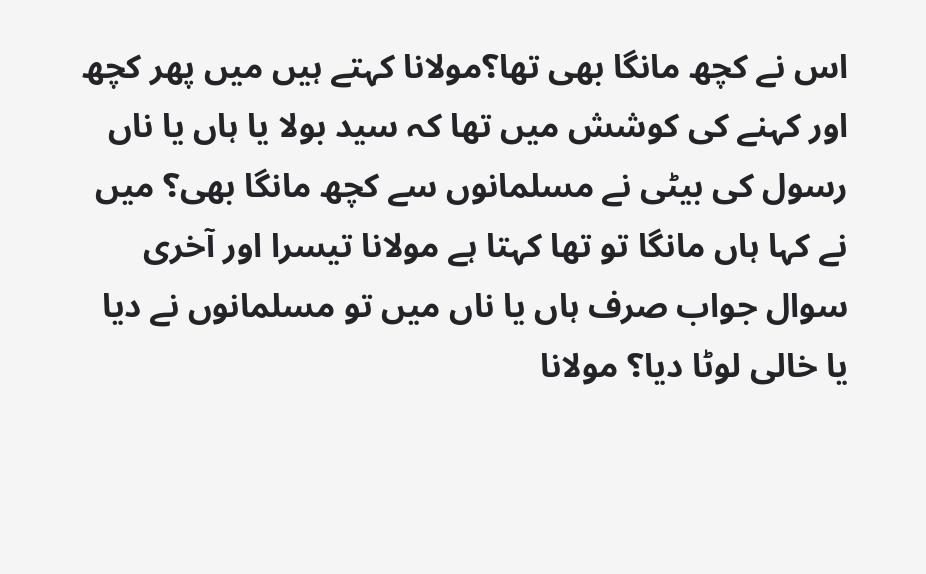اس نے کچھ مانگا بھی تھا؟مولانا کہتے ہیں میں پھر کچھ اور کہنے کی کوشش میں تھا کہ سید بولا یا ہاں یا ناں رسول کی بیٹی نے مسلمانوں سے کچھ مانگا بھی؟ میں نے کہا ہاں مانگا تو تھا کہتا ہے مولانا تیسرا اور آخری سوال جواب صرف ہاں یا ناں میں تو مسلمانوں نے دیا یا خالی لوٹا دیا؟ مولانا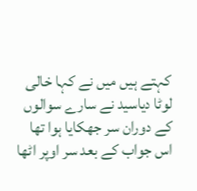کہتے ہیں میں نے کہا خالی لوٹا دیاسید نے سارے سوالوں کے دوران سر جھکایا ہوا تھا اس جواب کے بعد سر اوپر اٹھا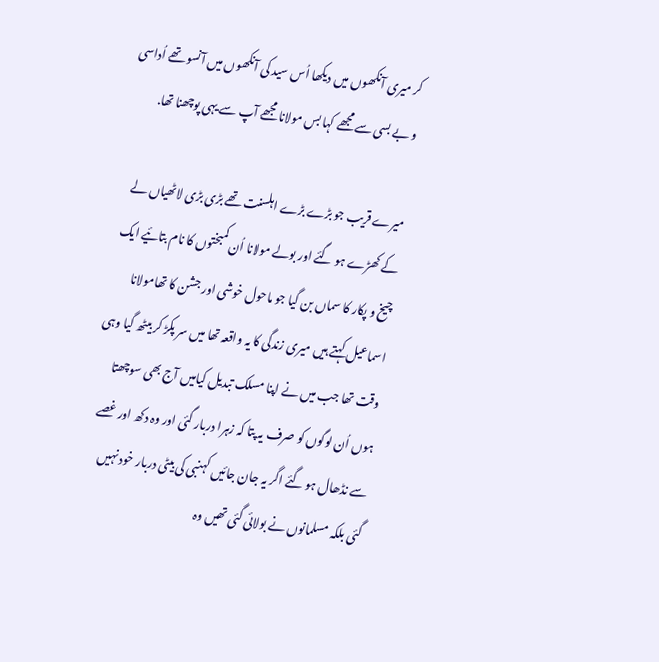کر میری آنکھوں میں دیکھا اُس سید کی آنکھوں میں آنسو تھے اُداسی و بے بسی سے مجھے کہا بس مولانا مجھے آپ سے یہی پوچھنا تھا.

میرے قریب جو بڑے بڑے اہلسنت تھے بڑی بڑی لاٹھیاں لے کے کھڑے ہو گئے اور بولے مولانا اُن کمبختوں کا نام بتائیے ایک چیخ و پکار کا سماں بن گیا جو ماحول خوشی اور جشن کا تھامولانا اسماعیل کہتے ہیں میری زندگی کا یہ واقعہ تھا میں سر پکڑ کر بیٹھ گیا وہی وقت تھا جب میں نے اپنا مسلک تبدیل کیامیں آج بھی سوچھتا ہوں اُن لوگوں کو صرف یہ پتا کہ زہرا دربار گئی اور وہ دکھ اور غصے سے نڈھال ہو گئے اگر یہ جان جائیں کہنبی کی بیٹی دربار خود نہیں گئی بلکہ مسلمانوں نے بولائی گئی تھیں وہ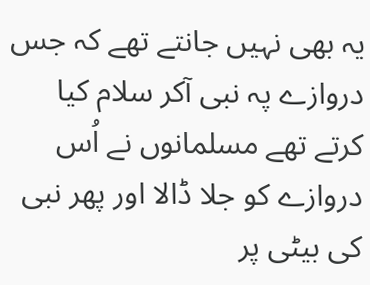یہ بھی نہیں جانتے تھے کہ جس دروازے پہ نبی آکر سلام کیا کرتے تھے مسلمانوں نے اُس دروازے کو جلا ڈالا اور پھر نبی کی بیٹی پر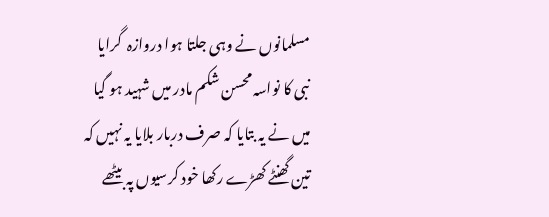مسلمانوں نے وہی جلتا ہوا دروازہ  گرایا نبی کا نواسہ محسن شکم مادر میں شہید ہو گیا میں نے یہ بتایا کہ صرف دربار بلایا یہ نہیں کہ تین گھنٹے کھڑے رکھا خود کرسیوں پہ بیٹھے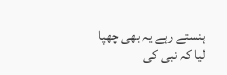ہنستے رہے یہ بھی چھپا لیا کہ نبی کی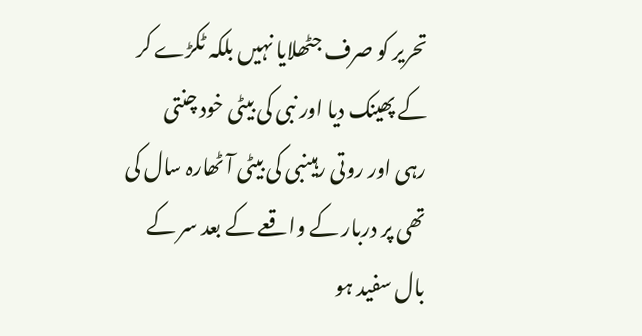تحریر کو صرف جٹھلایا نہیں بلکہ ٹکڑے کر کے پھینک دیا اور نبی کی بیٹی خود چنتی رہی اور روتی رہینبی کی بیٹی آٹھارہ سال کی تھی پر دربار کے واقعے کے بعد سر کے بال سفید ہو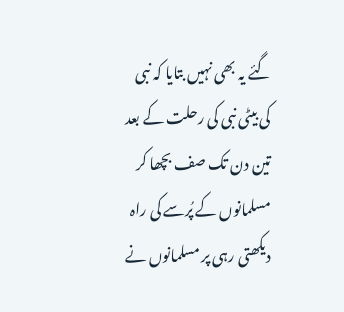گئے یہ بھی نہیں بتایا کہ نبی کی بیٹی نبی کی رحلت کے بعد تین دن تک صف بچھا کر مسلمانوں کے پُرسے کی راہ دیکھتی رہی پر مسلمانوں نے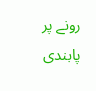رونے پر پابندی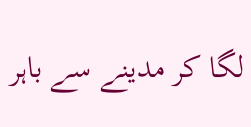لگا کر مدینے سے باہر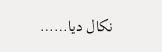نکال دیا……